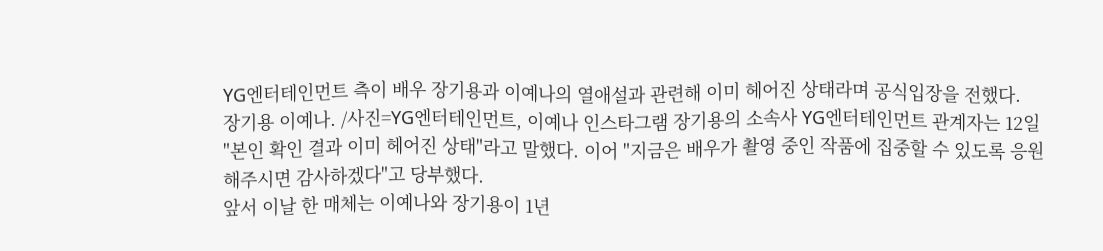YG엔터테인먼트 측이 배우 장기용과 이예나의 열애설과 관련해 이미 헤어진 상태라며 공식입장을 전했다.
장기용 이예나. /사진=YG엔터테인먼트, 이예나 인스타그램 장기용의 소속사 YG엔터테인먼트 관계자는 12일 "본인 확인 결과 이미 헤어진 상태"라고 말했다. 이어 "지금은 배우가 촬영 중인 작품에 집중할 수 있도록 응원해주시면 감사하겠다"고 당부했다.
앞서 이날 한 매체는 이예나와 장기용이 1년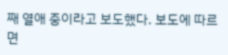째 열애 중이라고 보도했다. 보도에 따르면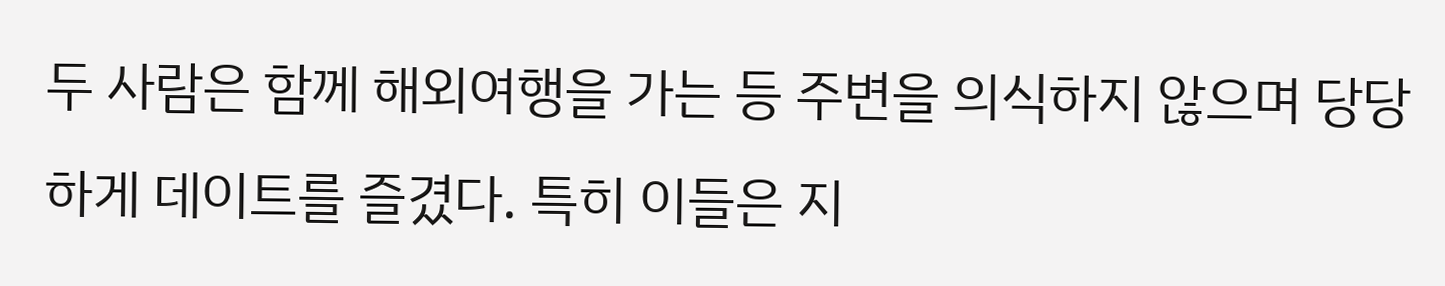두 사람은 함께 해외여행을 가는 등 주변을 의식하지 않으며 당당하게 데이트를 즐겼다. 특히 이들은 지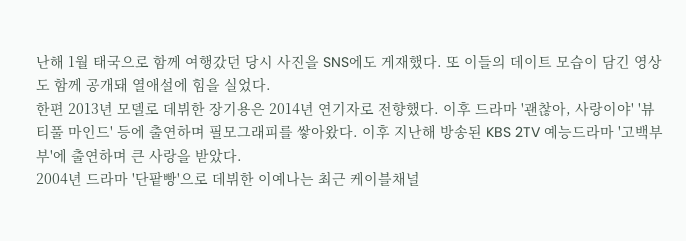난해 1월 태국으로 함께 여행갔던 당시 사진을 SNS에도 게재했다. 또 이들의 데이트 모습이 담긴 영상도 함께 공개돼 열애설에 힘을 실었다.
한편 2013년 모델로 데뷔한 장기용은 2014년 연기자로 전향했다. 이후 드라마 '괜찮아, 사랑이야' '뷰티풀 마인드' 등에 출연하며 필모그래피를 쌓아왔다. 이후 지난해 방송된 KBS 2TV 예능드라마 '고백부부'에 출연하며 큰 사랑을 받았다.
2004년 드라마 '단팥빵'으로 데뷔한 이예나는 최근 케이블채널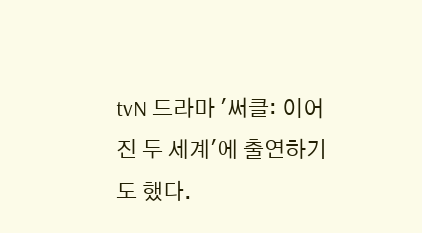tvN 드라마 '써클: 이어진 두 세계'에 출연하기도 했다.